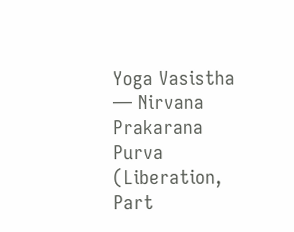Yoga Vasistha — Nirvana Prakarana Purva (Liberation, Part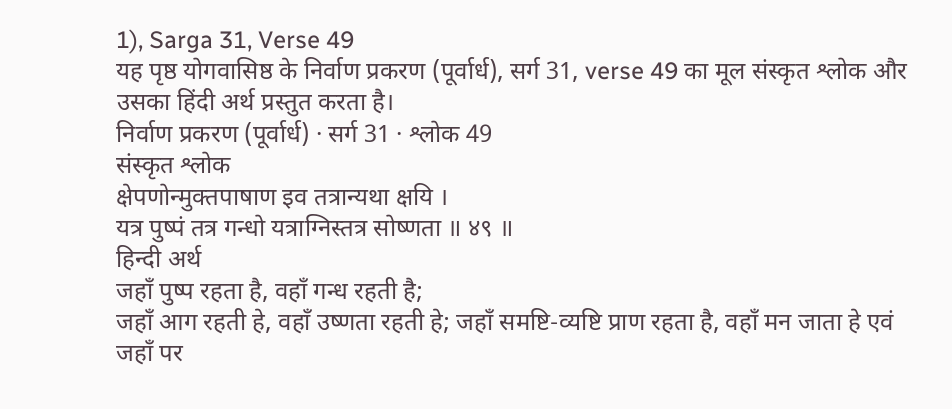1), Sarga 31, Verse 49
यह पृष्ठ योगवासिष्ठ के निर्वाण प्रकरण (पूर्वार्ध), सर्ग 31, verse 49 का मूल संस्कृत श्लोक और उसका हिंदी अर्थ प्रस्तुत करता है।
निर्वाण प्रकरण (पूर्वार्ध) · सर्ग 31 · श्लोक 49
संस्कृत श्लोक
क्षेपणोन्मुक्तपाषाण इव तत्रान्यथा क्षयि ।
यत्र पुष्पं तत्र गन्धो यत्राग्निस्तत्र सोष्णता ॥ ४९ ॥
हिन्दी अर्थ
जहाँ पुष्प रहता है, वहाँ गन्ध रहती है;
जहाँ आग रहती हे, वहाँ उष्णता रहती हे; जहाँ समष्टि-व्यष्टि प्राण रहता है, वहाँ मन जाता हे एवं
जहाँ पर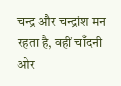चन्द्र और चन्द्रांश मन रहता है, वहीं चाँदनी ओर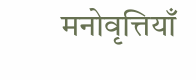मनोवृत्तियाँ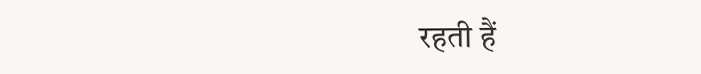रहती हैं